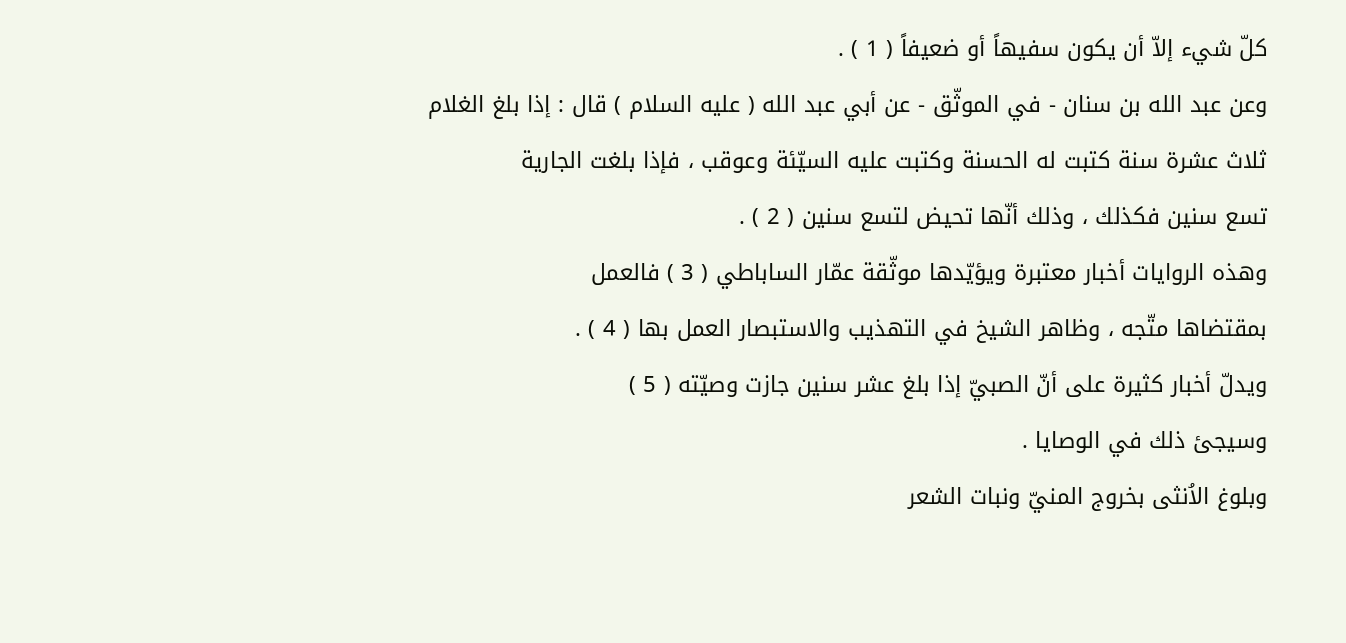كلّ شيء إلاّ أن يكون سفيهاً أو ضعيفاً ( 1 ) .
وعن عبد الله بن سنان - في الموثّق - عن أبي عبد الله ( عليه السلام ) قال : إذا بلغ الغلام
ثلاث عشرة سنة كتبت له الحسنة وكتبت عليه السيّئة وعوقب ، فإذا بلغت الجارية
تسع سنين فكذلك ، وذلك أنّها تحيض لتسع سنين ( 2 ) .
وهذه الروايات أخبار معتبرة ويؤيّدها موثّقة عمّار الساباطي ( 3 ) فالعمل
بمقتضاها متّجه ، وظاهر الشيخ في التهذيب والاستبصار العمل بها ( 4 ) .
ويدلّ أخبار كثيرة على أنّ الصبيّ إذا بلغ عشر سنين جازت وصيّته ( 5 )
وسيجئ ذلك في الوصايا .
وبلوغ الاُنثى بخروج المنيّ ونبات الشعر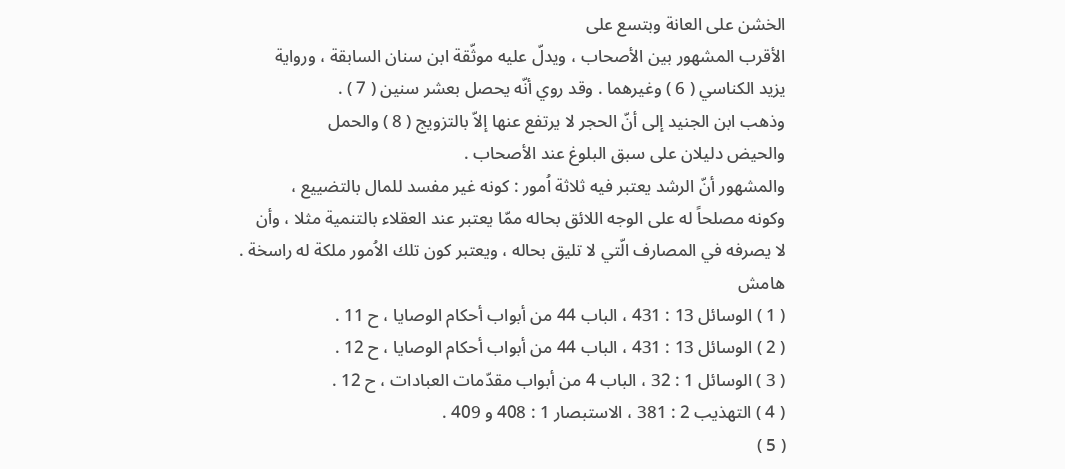الخشن على العانة وبتسع على
الأقرب المشهور بين الأصحاب ، ويدلّ عليه موثّقة ابن سنان السابقة ، ورواية
يزيد الكناسي ( 6 ) وغيرهما . وقد روي أنّه يحصل بعشر سنين ( 7 ) .
وذهب ابن الجنيد إلى أنّ الحجر لا يرتفع عنها إلاّ بالتزويج ( 8 ) والحمل
والحيض دليلان على سبق البلوغ عند الأصحاب .
والمشهور أنّ الرشد يعتبر فيه ثلاثة اُمور : كونه غير مفسد للمال بالتضييع ،
وكونه مصلحاً له على الوجه اللائق بحاله ممّا يعتبر عند العقلاء بالتنمية مثلا ، وأن
لا يصرفه في المصارف الّتي لا تليق بحاله ، ويعتبر كون تلك الاُمور ملكة له راسخة .
هامش
( 1 ) الوسائل 13 : 431 ، الباب 44 من أبواب أحكام الوصايا ، ح 11 .
( 2 ) الوسائل 13 : 431 ، الباب 44 من أبواب أحكام الوصايا ، ح 12 .
( 3 ) الوسائل 1 : 32 ، الباب 4 من أبواب مقدّمات العبادات ، ح 12 .
( 4 ) التهذيب 2 : 381 ، الاستبصار 1 : 408 و 409 .
( 5 )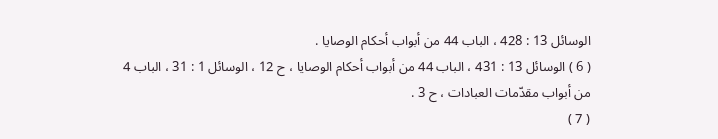الوسائل 13 : 428 ، الباب 44 من أبواب أحكام الوصايا .
( 6 ) الوسائل 13 : 431 ، الباب 44 من أبواب أحكام الوصايا ، ح 12 ، الوسائل 1 : 31 ، الباب 4
من أبواب مقدّمات العبادات ، ح 3 .
( 7 )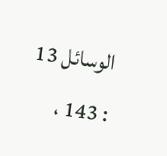الوسائل 13 : 143 ،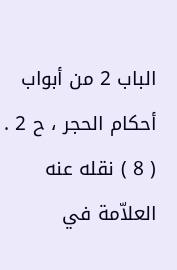الباب 2 من أبواب أحكام الحجر ، ح 2 .
( 8 ) نقله عنه العلاّمة في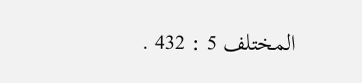المختلف 5 : 432 .